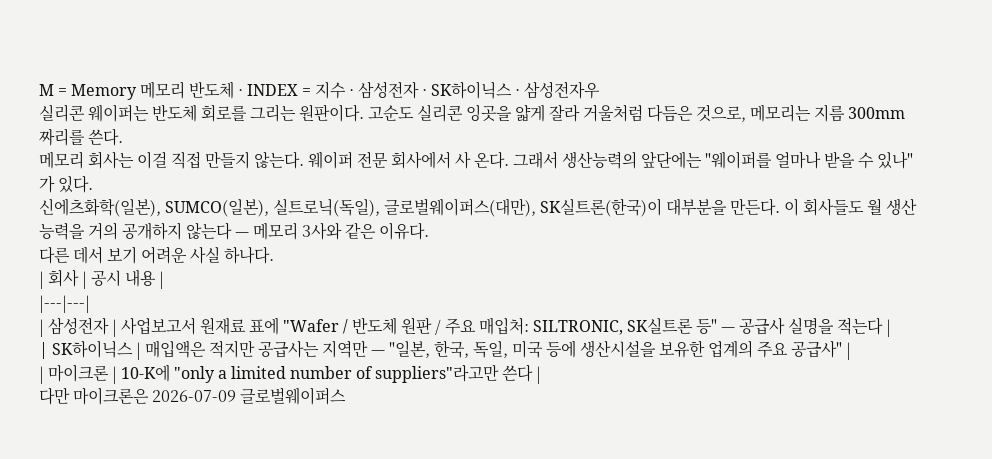M = Memory 메모리 반도체 · INDEX = 지수 · 삼성전자 · SK하이닉스 · 삼성전자우
실리콘 웨이퍼는 반도체 회로를 그리는 원판이다. 고순도 실리콘 잉곳을 얇게 잘라 거울처럼 다듬은 것으로, 메모리는 지름 300mm짜리를 쓴다.
메모리 회사는 이걸 직접 만들지 않는다. 웨이퍼 전문 회사에서 사 온다. 그래서 생산능력의 앞단에는 "웨이퍼를 얼마나 받을 수 있나"가 있다.
신에츠화학(일본), SUMCO(일본), 실트로닉(독일), 글로벌웨이퍼스(대만), SK실트론(한국)이 대부분을 만든다. 이 회사들도 월 생산능력을 거의 공개하지 않는다 — 메모리 3사와 같은 이유다.
다른 데서 보기 어려운 사실 하나다.
| 회사 | 공시 내용 |
|---|---|
| 삼성전자 | 사업보고서 원재료 표에 "Wafer / 반도체 원판 / 주요 매입처: SILTRONIC, SK실트론 등" — 공급사 실명을 적는다 |
| SK하이닉스 | 매입액은 적지만 공급사는 지역만 — "일본, 한국, 독일, 미국 등에 생산시설을 보유한 업계의 주요 공급사" |
| 마이크론 | 10-K에 "only a limited number of suppliers"라고만 쓴다 |
다만 마이크론은 2026-07-09 글로벌웨이퍼스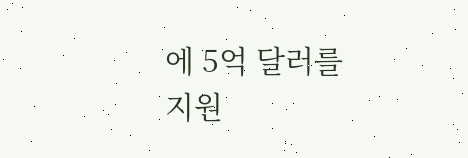에 5억 달러를 지원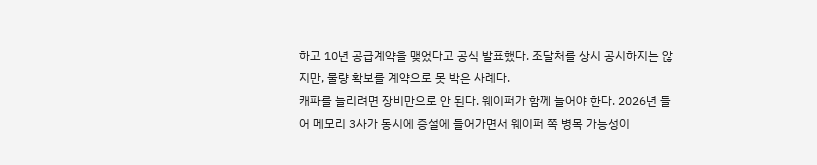하고 10년 공급계약을 맺었다고 공식 발표했다. 조달처를 상시 공시하지는 않지만, 물량 확보를 계약으로 못 박은 사례다.
캐파를 늘리려면 장비만으로 안 된다. 웨이퍼가 함께 늘어야 한다. 2026년 들어 메모리 3사가 동시에 증설에 들어가면서 웨이퍼 쪽 병목 가능성이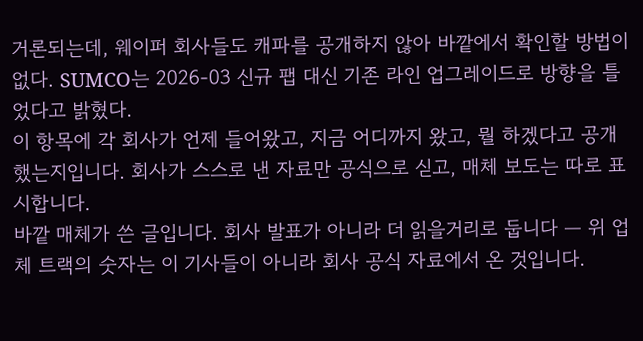거론되는데, 웨이퍼 회사들도 캐파를 공개하지 않아 바깥에서 확인할 방법이 없다. SUMCO는 2026-03 신규 팹 대신 기존 라인 업그레이드로 방향을 틀었다고 밝혔다.
이 항목에 각 회사가 언제 들어왔고, 지금 어디까지 왔고, 뭘 하겠다고 공개했는지입니다. 회사가 스스로 낸 자료만 공식으로 싣고, 매체 보도는 따로 표시합니다.
바깥 매체가 쓴 글입니다. 회사 발표가 아니라 더 읽을거리로 둡니다 — 위 업체 트랙의 숫자는 이 기사들이 아니라 회사 공식 자료에서 온 것입니다.